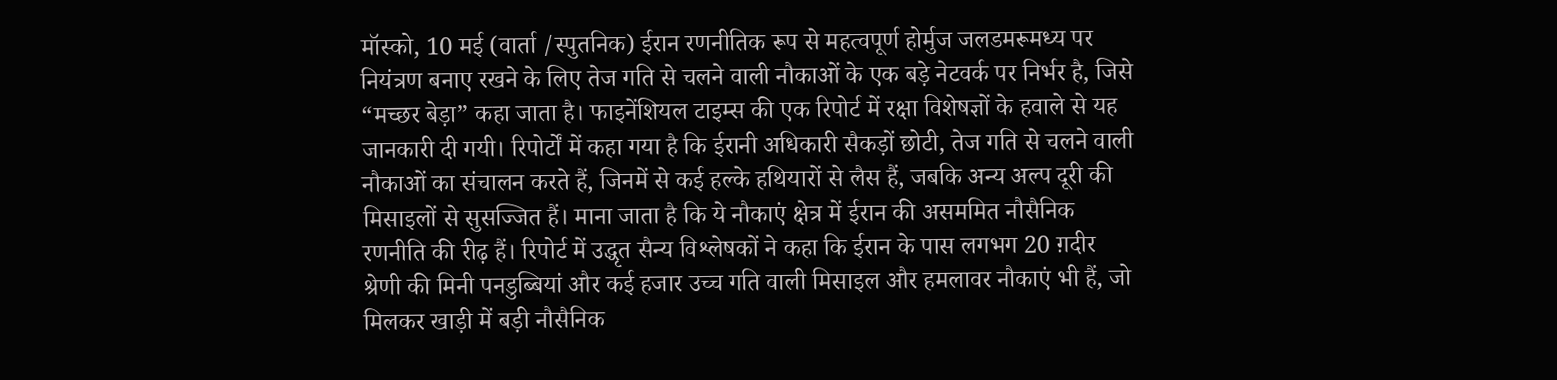मॉस्को, 10 मई (वार्ता /स्पुतनिक) ईरान रणनीतिक रूप से महत्वपूर्ण होर्मुज जलडमरूमध्य पर नियंत्रण बनाए रखने के लिए तेज गति से चलने वाली नौकाओं के एक बड़े नेटवर्क पर निर्भर है, जिसे “मच्छर बेड़ा” कहा जाता है। फाइनेंशियल टाइम्स की एक रिपोर्ट में रक्षा विशेषज्ञों के हवाले से यह जानकारी दी गयी। रिपोर्टों में कहा गया है कि ईरानी अधिकारी सैकड़ों छोटी, तेज गति से चलने वाली नौकाओं का संचालन करते हैं, जिनमें से कई हल्के हथियारों से लैस हैं, जबकि अन्य अल्प दूरी की मिसाइलों से सुसज्जित हैं। माना जाता है कि ये नौकाएं क्षेत्र में ईरान की असममित नौसैनिक रणनीति की रीढ़ हैं। रिपोर्ट में उद्धृत सैन्य विश्लेषकों ने कहा कि ईरान के पास लगभग 20 ग़दीर श्रेणी की मिनी पनडुब्बियां और कई हजार उच्च गति वाली मिसाइल और हमलावर नौकाएं भी हैं, जो मिलकर खाड़ी में बड़ी नौसैनिक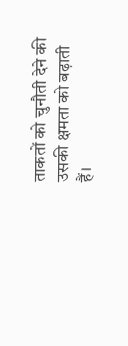ताकतों को चुनौती देने की उसकी क्षमता को बढ़ाती हैं।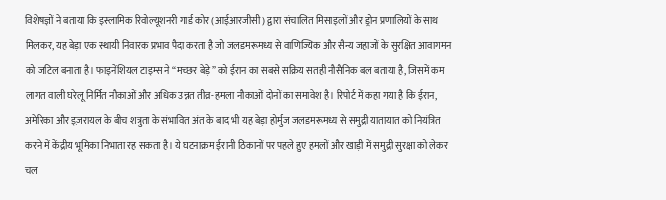विशेषज्ञों ने बताया कि इस्लामिक रिवोल्यूशनरी गार्ड कोर (आईआरजीसी) द्वारा संचालित मिसाइलों और ड्रोन प्रणालियों के साथ मिलकर, यह बेड़ा एक स्थायी निवारक प्रभाव पैदा करता है जो जलडमरूमध्य से वाणिज्यिक और सैन्य जहाजों के सुरक्षित आवागमन को जटिल बनाता है। फाइनेंशियल टाइम्स ने “मच्छर बेड़े” को ईरान का सबसे सक्रिय सतही नौसैनिक बल बताया है, जिसमें कम लागत वाली घरेलू निर्मित नौकाओं और अधिक उन्नत तीव्र-हमला नौकाओं दोनों का समावेश है। रिपोर्ट में कहा गया है कि ईरान, अमेरिका और इज़रायल के बीच शत्रुता के संभावित अंत के बाद भी यह बेड़ा होर्मुज जलडमरूमध्य से समुद्री यातायात को नियंत्रित करने में केंद्रीय भूमिका निभाता रह सकता है। ये घटनाक्रम ईरानी ठिकानों पर पहले हुए हमलों और खाड़ी में समुद्री सुरक्षा को लेकर चल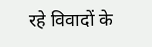रहे विवादों के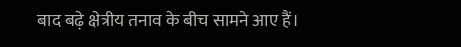बाद बढ़े क्षेत्रीय तनाव के बीच सामने आए हैं।